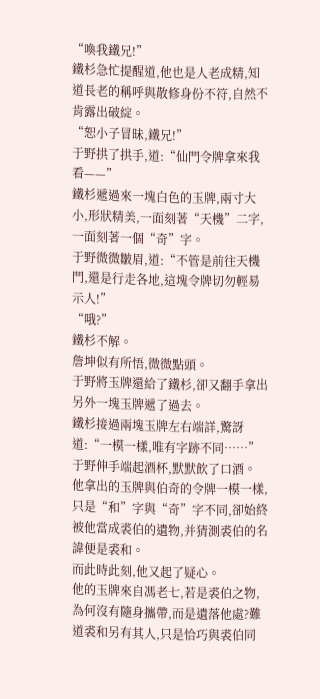“喚我鐵兄!”
鐵杉急忙提醒道,他也是人老成精,知道長老的稱呼與散修身份不符,自然不肯露出破綻。
“恕小子冒昧,鐵兄!”
于野拱了拱手,道:“仙門令牌拿來我看——”
鐵杉遞過來一塊白色的玉牌,兩寸大小,形狀精美,一面刻著“天機”二字,一面刻著一個“奇”字。
于野微微皺眉,道:“不管是前往天機門,還是行走各地,這塊令牌切勿輕易示人!”
“哦?”
鐵杉不解。
詹坤似有所悟,微微點頭。
于野將玉牌還給了鐵杉,卻又翻手拿出另外一塊玉牌遞了過去。
鐵杉接過兩塊玉牌左右端詳,驚訝道:“一模一樣,唯有字跡不同……”
于野伸手端起酒杯,默默飲了口酒。
他拿出的玉牌與伯奇的令牌一模一樣,只是“和”字與“奇”字不同,卻始終被他當成裘伯的遺物,并猜測裘伯的名諱便是裘和。
而此時此刻,他又起了疑心。
他的玉牌來自馮老七,若是裘伯之物,為何沒有隨身攜帶,而是遺落他處?難道裘和另有其人,只是恰巧與裘伯同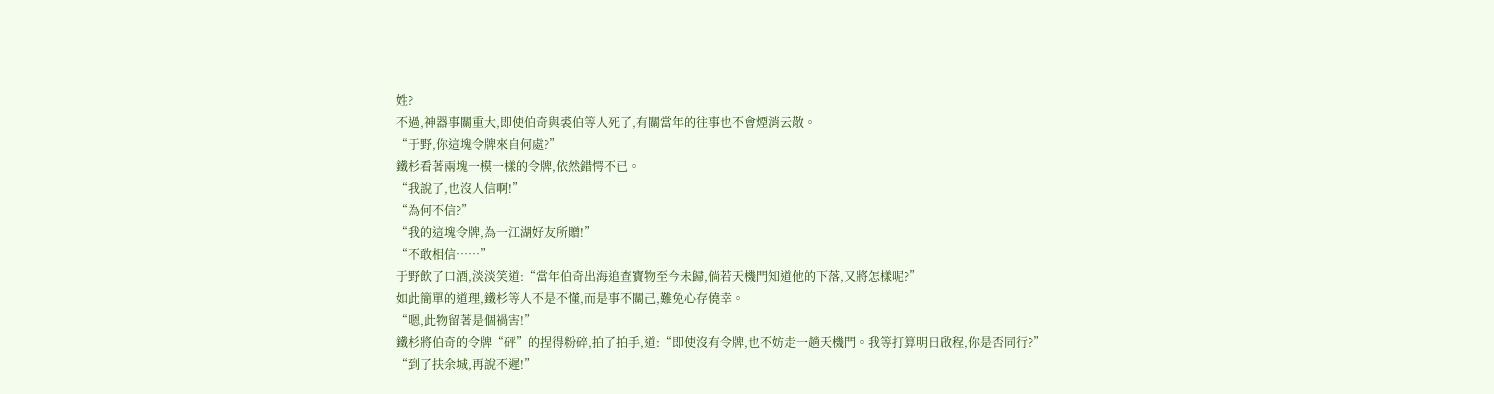姓?
不過,神器事關重大,即使伯奇與裘伯等人死了,有關當年的往事也不會煙消云散。
“于野,你這塊令牌來自何處?”
鐵杉看著兩塊一模一樣的令牌,依然錯愕不已。
“我說了,也沒人信啊!”
“為何不信?”
“我的這塊令牌,為一江湖好友所贈!”
“不敢相信……”
于野飲了口酒,淡淡笑道:“當年伯奇出海追查寶物至今未歸,倘若天機門知道他的下落,又將怎樣呢?”
如此簡單的道理,鐵杉等人不是不懂,而是事不關己,難免心存僥幸。
“嗯,此物留著是個禍害!”
鐵杉將伯奇的令牌“砰”的捏得粉碎,拍了拍手,道:“即使沒有令牌,也不妨走一趟天機門。我等打算明日啟程,你是否同行?”
“到了扶余城,再說不遲!”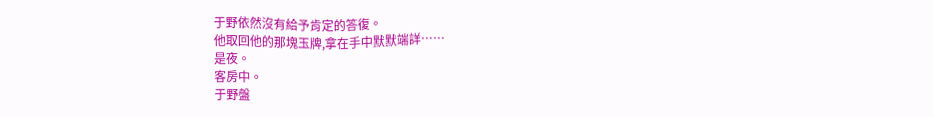于野依然沒有給予肯定的答復。
他取回他的那塊玉牌,拿在手中默默端詳……
是夜。
客房中。
于野盤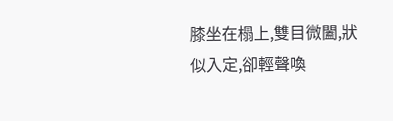膝坐在榻上,雙目微闔,狀似入定,卻輕聲喚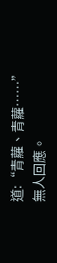道:“青蘿、青蘿……”
無人回應。